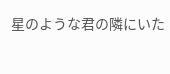星のような君の隣にいた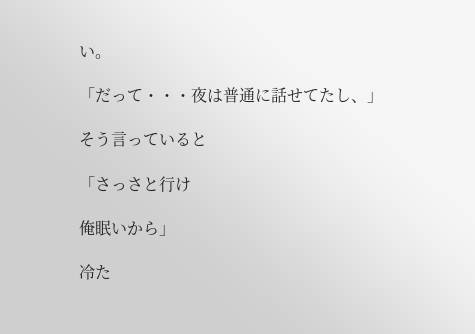い。

「だって・・・夜は普通に話せてたし、」

そう言っていると

「さっさと行け

俺眠いから」

冷た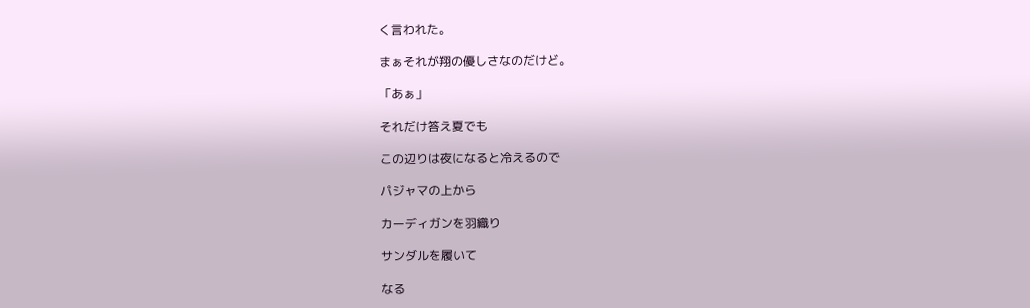く言われた。

まぁそれが翔の優しさなのだけど。

「あぁ」

それだけ答え夏でも

この辺りは夜になると冷えるので

パジャマの上から

カーディガンを羽織り

サンダルを履いて

なる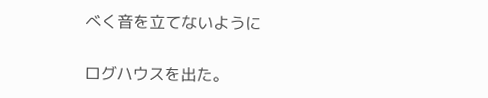べく音を立てないように

ログハウスを出た。